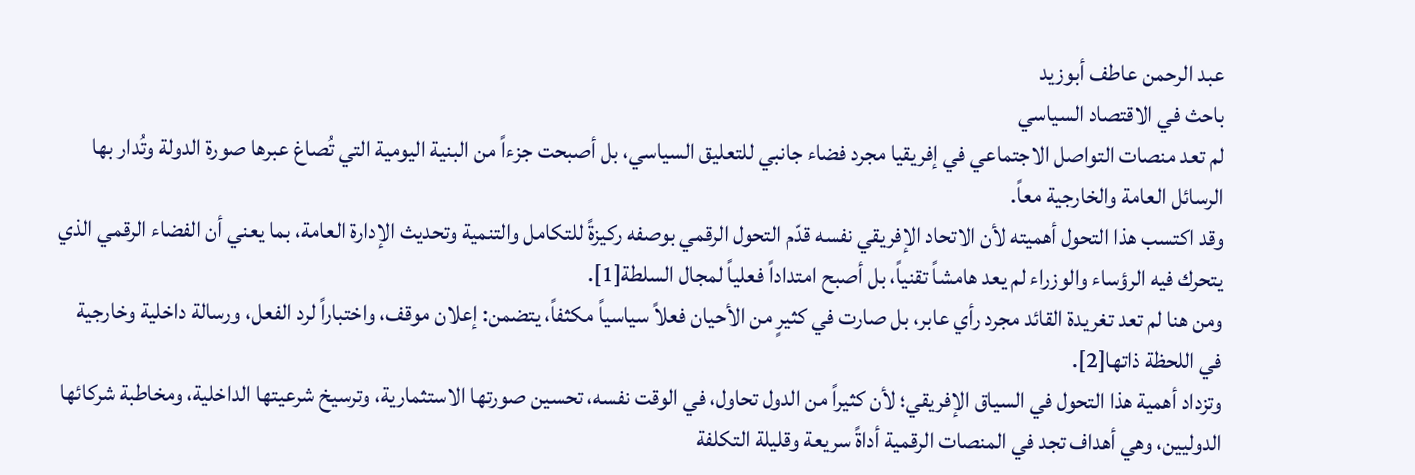عبد الرحمن عاطف أبوزيد
باحث في الاقتصاد السياسي
لم تعد منصات التواصل الاجتماعي في إفريقيا مجرد فضاء جانبي للتعليق السياسي، بل أصبحت جزءاً من البنية اليومية التي تُصاغ عبرها صورة الدولة وتُدار بها الرسائل العامة والخارجية معاً.
وقد اكتسب هذا التحول أهميته لأن الاتحاد الإفريقي نفسه قدّم التحول الرقمي بوصفه ركيزةً للتكامل والتنمية وتحديث الإدارة العامة، بما يعني أن الفضاء الرقمي الذي يتحرك فيه الرؤساء والوزراء لم يعد هامشاً تقنياً، بل أصبح امتداداً فعلياً لمجال السلطة[1].
ومن هنا لم تعد تغريدة القائد مجرد رأي عابر، بل صارت في كثيرٍ من الأحيان فعلاً سياسياً مكثفاً، يتضمن: إعلان موقف، واختباراً لرد الفعل، ورسالة داخلية وخارجية في اللحظة ذاتها[2].
وتزداد أهمية هذا التحول في السياق الإفريقي؛ لأن كثيراً من الدول تحاول، في الوقت نفسه، تحسين صورتها الاستثمارية، وترسيخ شرعيتها الداخلية، ومخاطبة شركائها الدوليين، وهي أهداف تجد في المنصات الرقمية أداةً سريعة وقليلة التكلفة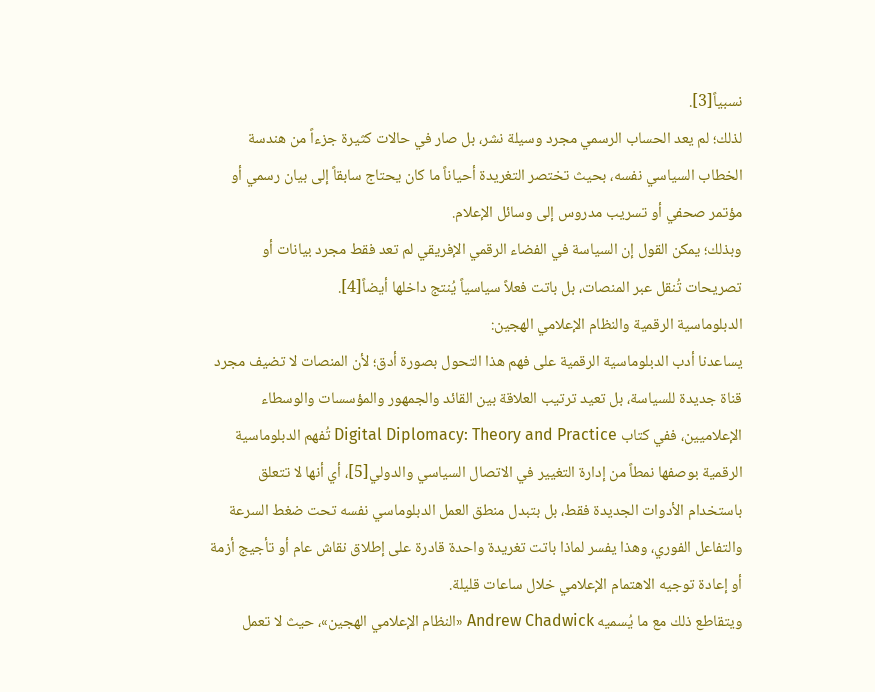نسبياً[3].
لذلك؛ لم يعد الحساب الرسمي مجرد وسيلة نشر، بل صار في حالات كثيرة جزءاً من هندسة الخطاب السياسي نفسه، بحيث تختصر التغريدة أحياناً ما كان يحتاج سابقاً إلى بيان رسمي أو مؤتمر صحفي أو تسريب مدروس إلى وسائل الإعلام.
وبذلك؛ يمكن القول إن السياسة في الفضاء الرقمي الإفريقي لم تعد فقط مجرد بيانات أو تصريحات تُنقل عبر المنصات، بل باتت فعلاً سياسياً يُنتج داخلها أيضاً[4].
الدبلوماسية الرقمية والنظام الإعلامي الهجين:
يساعدنا أدب الدبلوماسية الرقمية على فهم هذا التحول بصورة أدق؛ لأن المنصات لا تضيف مجرد قناة جديدة للسياسة، بل تعيد ترتيب العلاقة بين القائد والجمهور والمؤسسات والوسطاء الإعلاميين، ففي كتاب Digital Diplomacy: Theory and Practice تُفهم الدبلوماسية الرقمية بوصفها نمطاً من إدارة التغيير في الاتصال السياسي والدولي[5]، أي أنها لا تتعلق باستخدام الأدوات الجديدة فقط، بل بتبدل منطق العمل الدبلوماسي نفسه تحت ضغط السرعة والتفاعل الفوري، وهذا يفسر لماذا باتت تغريدة واحدة قادرة على إطلاق نقاش عام أو تأجيج أزمة أو إعادة توجيه الاهتمام الإعلامي خلال ساعات قليلة.
ويتقاطع ذلك مع ما يُسميه Andrew Chadwick «النظام الإعلامي الهجين»، حيث لا تعمل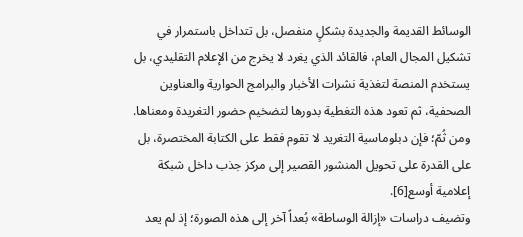الوسائط القديمة والجديدة بشكلٍ منفصل، بل تتداخل باستمرار في تشكيل المجال العام، فالقائد الذي يغرد لا يخرج من الإعلام التقليدي، بل يستخدم المنصة لتغذية نشرات الأخبار والبرامج الحوارية والعناوين الصحفية، ثم تعود هذه التغطية بدورها لتضخيم حضور التغريدة ومعناها. ومن ثُمّ؛ فإن دبلوماسية التغريد لا تقوم فقط على الكتابة المختصرة، بل على القدرة على تحويل المنشور القصير إلى مركز جذب داخل شبكة إعلامية أوسع[6].
وتضيف دراسات «إزالة الوساطة» بُعداً آخر إلى هذه الصورة؛ إذ لم يعد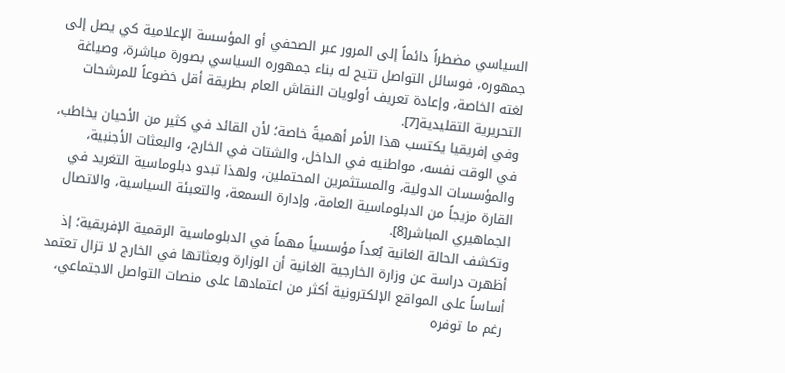السياسي مضطراً دائماً إلى المرور عبر الصحفي أو المؤسسة الإعلامية كي يصل إلى جمهوره، فوسائل التواصل تتيح له بناء جمهوره السياسي بصورة مباشرة، وصياغة لغته الخاصة، وإعادة تعريف أولويات النقاش العام بطريقة أقل خضوعاً للمرشحات التحريرية التقليدية[7].
وفي إفريقيا يكتسب هذا الأمر أهميةً خاصة؛ لأن القائد في كثير من الأحيان يخاطب، في الوقت نفسه، مواطنيه في الداخل، والشتات في الخارج، والبعثات الأجنبية، والمؤسسات الدولية، والمستثمرين المحتملين، ولهذا تبدو دبلوماسية التغريد في القارة مزيجاً من الدبلوماسية العامة، وإدارة السمعة، والتعبئة السياسية، والاتصال الجماهيري المباشر[8].
وتكشف الحالة الغانية بُعداً مؤسسياً مهماً في الدبلوماسية الرقمية الإفريقية؛ إذ أظهرت دراسة عن وزارة الخارجية الغانية أن الوزارة وبعثاتها في الخارج لا تزال تعتمد أساساً على المواقع الإلكترونية أكثر من اعتمادها على منصات التواصل الاجتماعي، رغم ما توفره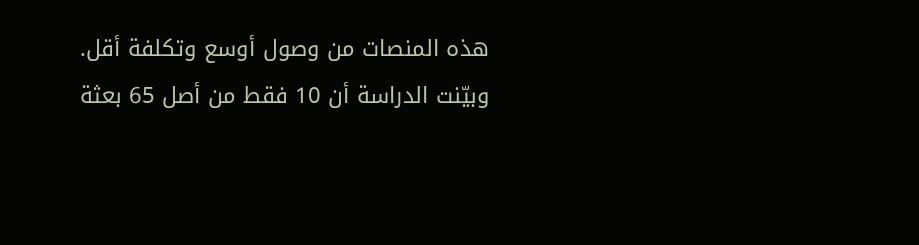هذه المنصات من وصول أوسع وتكلفة أقل.
وبيّنت الدراسة أن 10 فقط من أصل 65 بعثة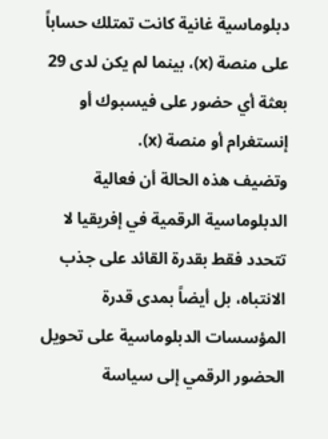دبلوماسية غانية كانت تمتلك حساباً على منصة (x)، بينما لم يكن لدى 29 بعثة أي حضور على فيسبوك أو إنستغرام أو منصة (x).
وتضيف هذه الحالة أن فعالية الدبلوماسية الرقمية في إفريقيا لا تتحدد فقط بقدرة القائد على جذب الانتباه، بل أيضاً بمدى قدرة المؤسسات الدبلوماسية على تحويل الحضور الرقمي إلى سياسة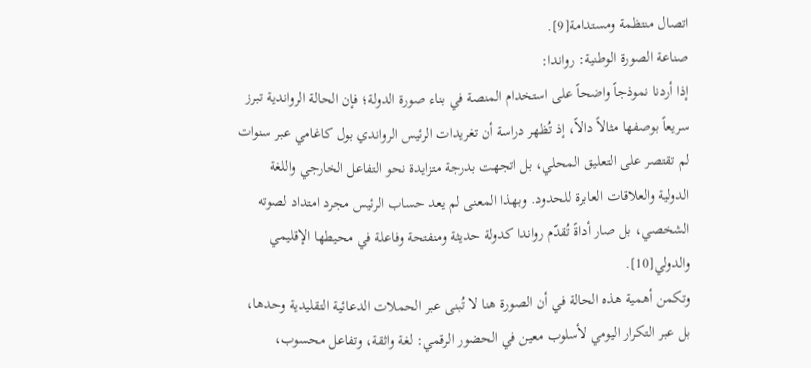اتصال منتظمة ومستدامة[9].
صناعة الصورة الوطنية: رواندا:
إذا أردنا نموذجاً واضحاً على استخدام المنصة في بناء صورة الدولة؛ فإن الحالة الرواندية تبرز سريعاً بوصفها مثالاً دالاً، إذ تُظهر دراسة أن تغريدات الرئيس الرواندي بول كاغامي عبر سنوات لم تقتصر على التعليق المحلي، بل اتجهت بدرجة متزايدة نحو التفاعل الخارجي واللغة الدولية والعلاقات العابرة للحدود. وبهذا المعنى لم يعد حساب الرئيس مجرد امتداد لصوته الشخصي، بل صار أداةً تُقدّم رواندا كدولة حديثة ومنفتحة وفاعلة في محيطها الإقليمي والدولي[10].
وتكمن أهمية هذه الحالة في أن الصورة هنا لا تُبنى عبر الحملات الدعائية التقليدية وحدها، بل عبر التكرار اليومي لأسلوب معين في الحضور الرقمي: لغة واثقة، وتفاعل محسوب،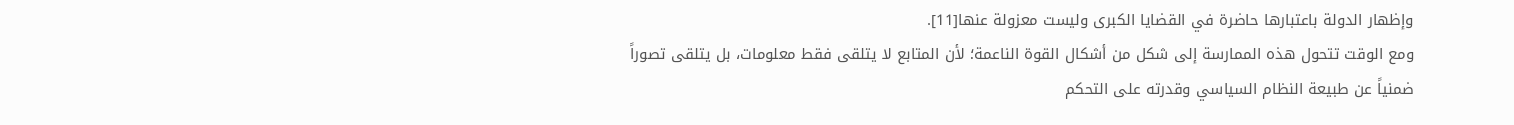وإظهار الدولة باعتبارها حاضرة في القضايا الكبرى وليست معزولة عنها[11].
ومع الوقت تتحول هذه الممارسة إلى شكل من أشكال القوة الناعمة؛ لأن المتابع لا يتلقى فقط معلومات، بل يتلقى تصوراً ضمنياً عن طبيعة النظام السياسي وقدرته على التحكم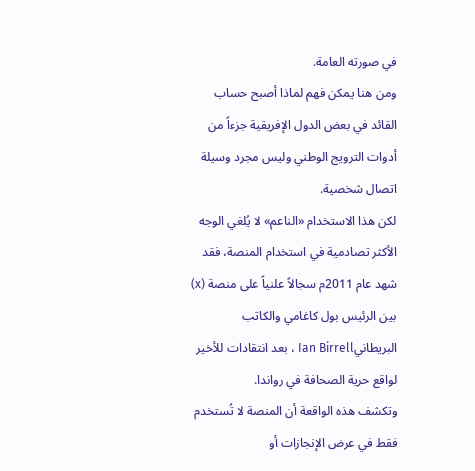في صورته العامة.
ومن هنا يمكن فهم لماذا أصبح حساب القائد في بعض الدول الإفريقية جزءاً من أدوات الترويج الوطني وليس مجرد وسيلة اتصال شخصية.
لكن هذا الاستخدام «الناعم» لا يُلغي الوجه الأكثر تصادمية في استخدام المنصة، فقد شهد عام 2011م سجالاً علنياً على منصة (x) بين الرئيس بول كاغامي والكاتب البريطانيIan Birrell ، بعد انتقادات للأخير لواقع حرية الصحافة في رواندا.
وتكشف هذه الواقعة أن المنصة لا تُستخدم فقط في عرض الإنجازات أو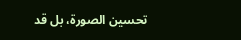تحسين الصورة، بل قد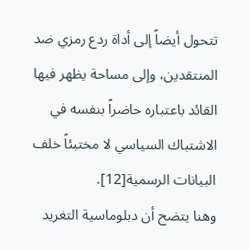تتحول أيضاً إلى أداة ردع رمزي ضد المنتقدين، وإلى مساحة يظهر فيها القائد باعتباره حاضراً بنفسه في الاشتباك السياسي لا مختبئاً خلف البيانات الرسمية[12].
وهنا يتضح أن دبلوماسية التغريد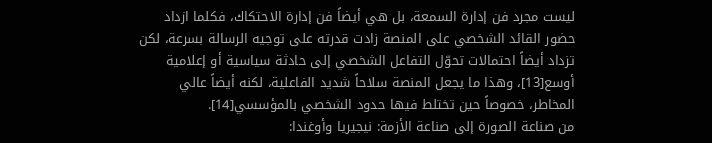ليست مجرد فن إدارة السمعة، بل هي أيضاً فن إدارة الاحتكاك، فكلما ازداد حضور القائد الشخصي على المنصة زادت قدرته على توجيه الرسالة بسرعة، لكن تزداد أيضاً احتمالات تحوّل التفاعل الشخصي إلى حادثة سياسية أو إعلامية أوسع[13]، وهذا ما يجعل المنصة سلاحاً شديد الفاعلية، لكنه أيضاً عالي المخاطر، خصوصاً حين تختلط فيها حدود الشخصي بالمؤسسي[14].
من صناعة الصورة إلى صناعة الأزمة: نيجيريا وأوغندا: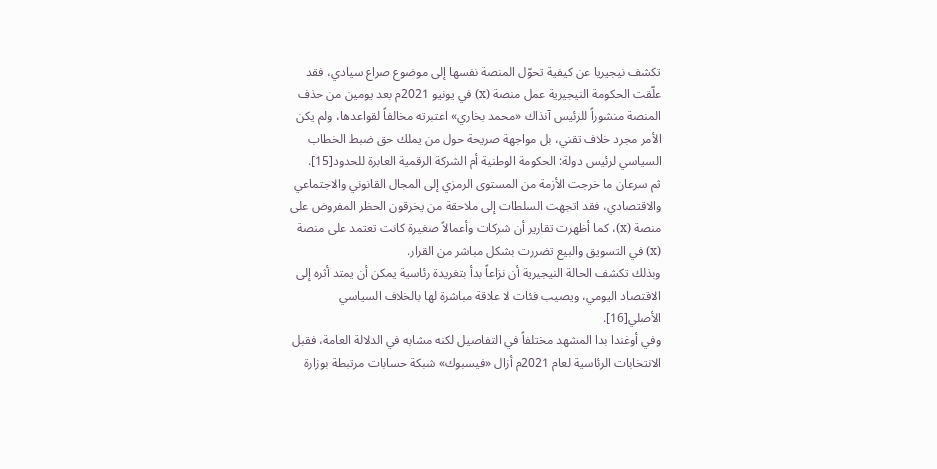تكشف نيجيريا عن كيفية تحوّل المنصة نفسها إلى موضوع صراع سيادي، فقد علّقت الحكومة النيجيرية عمل منصة (x) في يونيو 2021م بعد يومين من حذف المنصة منشوراً للرئيس آنذاك «محمد بخاري» اعتبرته مخالفاً لقواعدها، ولم يكن الأمر مجرد خلاف تقني، بل مواجهة صريحة حول من يملك حق ضبط الخطاب السياسي لرئيس دولة: الحكومة الوطنية أم الشركة الرقمية العابرة للحدود[15].
ثم سرعان ما خرجت الأزمة من المستوى الرمزي إلى المجال القانوني والاجتماعي والاقتصادي، فقد اتجهت السلطات إلى ملاحقة من يخرقون الحظر المفروض على منصة (x)، كما أظهرت تقارير أن شركات وأعمالاً صغيرة كانت تعتمد على منصة (x) في التسويق والبيع تضررت بشكل مباشر من القرار.
وبذلك تكشف الحالة النيجيرية أن نزاعاً بدأ بتغريدة رئاسية يمكن أن يمتد أثره إلى الاقتصاد اليومي، ويصيب فئات لا علاقة مباشرة لها بالخلاف السياسي الأصلي[16].
وفي أوغندا بدا المشهد مختلفاً في التفاصيل لكنه مشابه في الدلالة العامة، فقبل الانتخابات الرئاسية لعام 2021م أزال «فيسبوك» شبكة حسابات مرتبطة بوزارة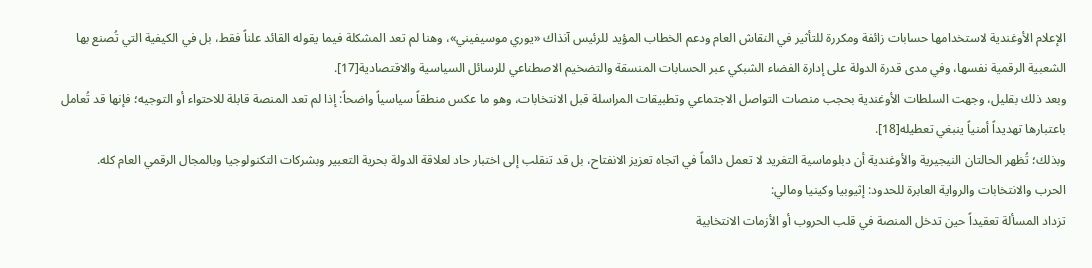الإعلام الأوغندية لاستخدامها حسابات زائفة ومكررة للتأثير في النقاش العام ودعم الخطاب المؤيد للرئيس آنذاك «يوري موسيفيني»، وهنا لم تعد المشكلة فيما يقوله القائد علناً فقط، بل في الكيفية التي تُصنع بها الشعبية الرقمية نفسها، وفي مدى قدرة الدولة على إدارة الفضاء الشبكي عبر الحسابات المنسقة والتضخيم الاصطناعي للرسائل السياسية والاقتصادية[17].
وبعد ذلك بقليل، وجهت السلطات الأوغندية بحجب منصات التواصل الاجتماعي وتطبيقات المراسلة قبل الانتخابات، وهو ما عكس منطقاً سياسياً واضحاً: إذا لم تعد المنصة قابلة للاحتواء أو التوجيه؛ فإنها قد تُعامل باعتبارها تهديداً أمنياً ينبغي تعطيله[18].
وبذلك؛ تُظهر الحالتان النيجيرية والأوغندية أن دبلوماسية التغريد لا تعمل دائماً في اتجاه تعزيز الانفتاح، بل قد تنقلب إلى اختبار حاد لعلاقة الدولة بحرية التعبير وبشركات التكنولوجيا وبالمجال الرقمي العام كله.
الحرب والانتخابات والرواية العابرة للحدود: إثيوبيا وكينيا ومالي:
تزداد المسألة تعقيداً حين تدخل المنصة في قلب الحروب أو الأزمات الانتخابية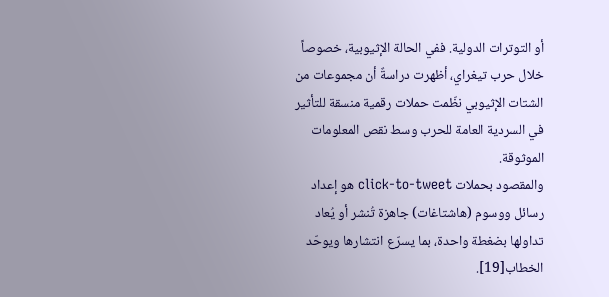أو التوترات الدولية. ففي الحالة الإثيوبية، خصوصاً خلال حرب تيغراي، أظهرت دراسةٌ أن مجموعات من الشتات الإثيوبي نظّمت حملات رقمية منسقة للتأثير في السردية العامة للحرب وسط نقص المعلومات الموثوقة.
والمقصود بحملات click-to-tweet هو إعداد رسائل ووسوم (هاشتاغات) جاهزة تُنشر أو يُعاد تداولها بضغطة واحدة، بما يسرّع انتشارها ويوحّد الخطاب[19].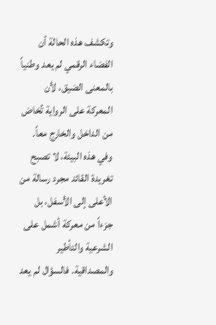وتكشف هذه الحالة أن الفضاء الرقمي لم يعد وطنياً بالمعنى الضيق، لأن المعركة على الرواية تُخاض من الداخل والخارج معاً.
وفي هذه البيئة، لا تصبح تغريدة القائد مجرد رسالة من الأعلى إلى الأسفل، بل جزءاً من معركة أشمل على الشرعية والتأطير والمصداقية. فالسؤال لم يعد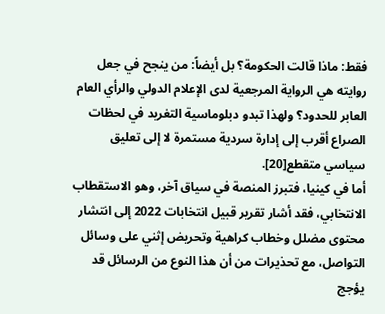فقط: ماذا قالت الحكومة؟ بل أيضاً: من ينجح في جعل روايته هي الرواية المرجعية لدى الإعلام الدولي والرأي العام العابر للحدود؟ ولهذا تبدو دبلوماسية التغريد في لحظات الصراع أقرب إلى إدارة سردية مستمرة لا إلى تعليق سياسي متقطع[20].
أما في كينيا، فتبرز المنصة في سياق آخر، وهو الاستقطاب الانتخابي، فقد أشار تقرير قبيل انتخابات 2022 إلى انتشار محتوى مضلل وخطاب كراهية وتحريض إثني على وسائل التواصل، مع تحذيرات من أن هذا النوع من الرسائل قد يؤجج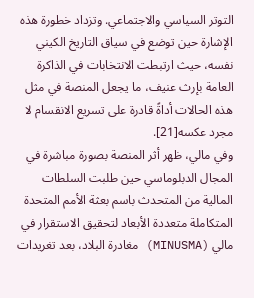التوتر السياسي والاجتماعي. وتزداد خطورة هذه الإشارة حين توضع في سياق التاريخ الكيني نفسه، حيث ارتبطت الانتخابات في الذاكرة العامة بإرث عنيف، ما يجعل المنصة في مثل هذه الحالات أداةً قادرة على تسريع الانقسام لا مجرد عكسه[21].
وفي مالي، ظهر أثر المنصة بصورة مباشرة في المجال الدبلوماسي حين طلبت السلطات المالية من المتحدث باسم بعثة الأمم المتحدة المتكاملة متعددة الأبعاد لتحقيق الاستقرار في مالي (MINUSMA) مغادرة البلاد، بعد تغريدات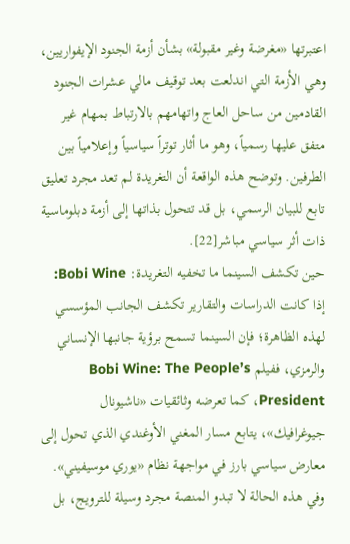اعتبرتها «مغرضة وغير مقبولة» بشأن أزمة الجنود الإيفواريين، وهي الأزمة التي اندلعت بعد توقيف مالي عشرات الجنود القادمين من ساحل العاج واتهامهم بالارتباط بمهام غير متفق عليها رسمياً، وهو ما أثار توتراً سياسياً وإعلامياً بين الطرفين. وتوضح هذه الواقعة أن التغريدة لم تعد مجرد تعليق تابع للبيان الرسمي، بل قد تتحول بذاتها إلى أزمة دبلوماسية ذات أثر سياسي مباشر[22].
حين تكشف السينما ما تخفيه التغريدة: Bobi Wine:
إذا كانت الدراسات والتقارير تكشف الجانب المؤسسي لهذه الظاهرة؛ فإن السينما تسمح برؤية جانبها الإنساني والرمزي، ففيلم Bobi Wine: The People’s President، كما تعرضه وثائقيات «ناشيونال جيوغرافيك»، يتابع مسار المغني الأوغندي الذي تحول إلى معارض سياسي بارز في مواجهة نظام «يوري موسيفيني». وفي هذه الحالة لا تبدو المنصة مجرد وسيلة للترويج، بل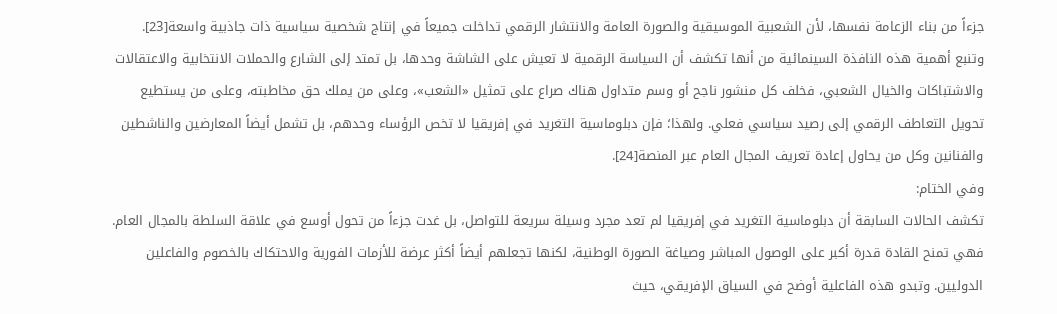جزءاً من بناء الزعامة نفسها، لأن الشعبية الموسيقية والصورة العامة والانتشار الرقمي تداخلت جميعاً في إنتاج شخصية سياسية ذات جاذبية واسعة[23].
وتنبع أهمية هذه النافذة السينمائية من أنها تكشف أن السياسة الرقمية لا تعيش على الشاشة وحدها، بل تمتد إلى الشارع والحملات الانتخابية والاعتقالات والاشتباكات والخيال الشعبي، فخلف كل منشور ناجح أو وسم متداول هناك صراع على تمثيل «الشعب»، وعلى من يملك حق مخاطبته، وعلى من يستطيع تحويل التعاطف الرقمي إلى رصيد سياسي فعلي. ولهذا؛ فإن دبلوماسية التغريد في إفريقيا لا تخص الرؤساء وحدهم، بل تشمل أيضاً المعارضين والناشطين والفنانين وكل من يحاول إعادة تعريف المجال العام عبر المنصة[24].
وفي الختام:
تكشف الحالات السابقة أن دبلوماسية التغريد في إفريقيا لم تعد مجرد وسيلة سريعة للتواصل، بل غدت جزءاً من تحول أوسع في علاقة السلطة بالمجال العام. فهي تمنح القادة قدرة أكبر على الوصول المباشر وصياغة الصورة الوطنية، لكنها تجعلهم أيضاً أكثر عرضة للأزمات الفورية والاحتكاك بالخصوم والفاعلين الدوليين. وتبدو هذه الفاعلية أوضح في السياق الإفريقي، حيث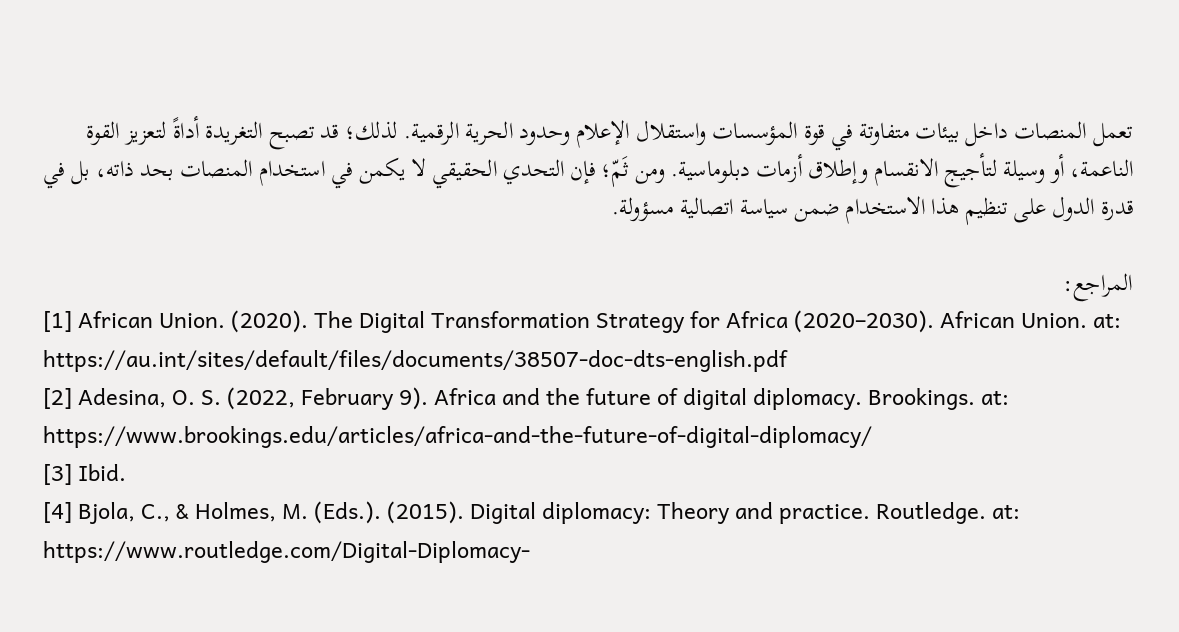تعمل المنصات داخل بيئات متفاوتة في قوة المؤسسات واستقلال الإعلام وحدود الحرية الرقمية. لذلك؛ قد تصبح التغريدة أداةً لتعزيز القوة الناعمة، أو وسيلة لتأجيج الانقسام وإطلاق أزمات دبلوماسية. ومن ثَمّ؛ فإن التحدي الحقيقي لا يكمن في استخدام المنصات بحد ذاته، بل في قدرة الدول على تنظيم هذا الاستخدام ضمن سياسة اتصالية مسؤولة.

المراجع:
[1] African Union. (2020). The Digital Transformation Strategy for Africa (2020–2030). African Union. at:
https://au.int/sites/default/files/documents/38507-doc-dts-english.pdf
[2] Adesina, O. S. (2022, February 9). Africa and the future of digital diplomacy. Brookings. at:
https://www.brookings.edu/articles/africa-and-the-future-of-digital-diplomacy/
[3] Ibid.
[4] Bjola, C., & Holmes, M. (Eds.). (2015). Digital diplomacy: Theory and practice. Routledge. at:
https://www.routledge.com/Digital-Diplomacy-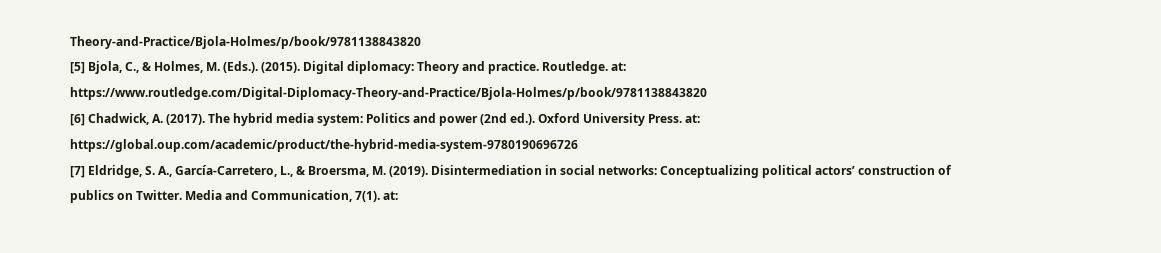Theory-and-Practice/Bjola-Holmes/p/book/9781138843820
[5] Bjola, C., & Holmes, M. (Eds.). (2015). Digital diplomacy: Theory and practice. Routledge. at:
https://www.routledge.com/Digital-Diplomacy-Theory-and-Practice/Bjola-Holmes/p/book/9781138843820
[6] Chadwick, A. (2017). The hybrid media system: Politics and power (2nd ed.). Oxford University Press. at:
https://global.oup.com/academic/product/the-hybrid-media-system-9780190696726
[7] Eldridge, S. A., García-Carretero, L., & Broersma, M. (2019). Disintermediation in social networks: Conceptualizing political actors’ construction of publics on Twitter. Media and Communication, 7(1). at: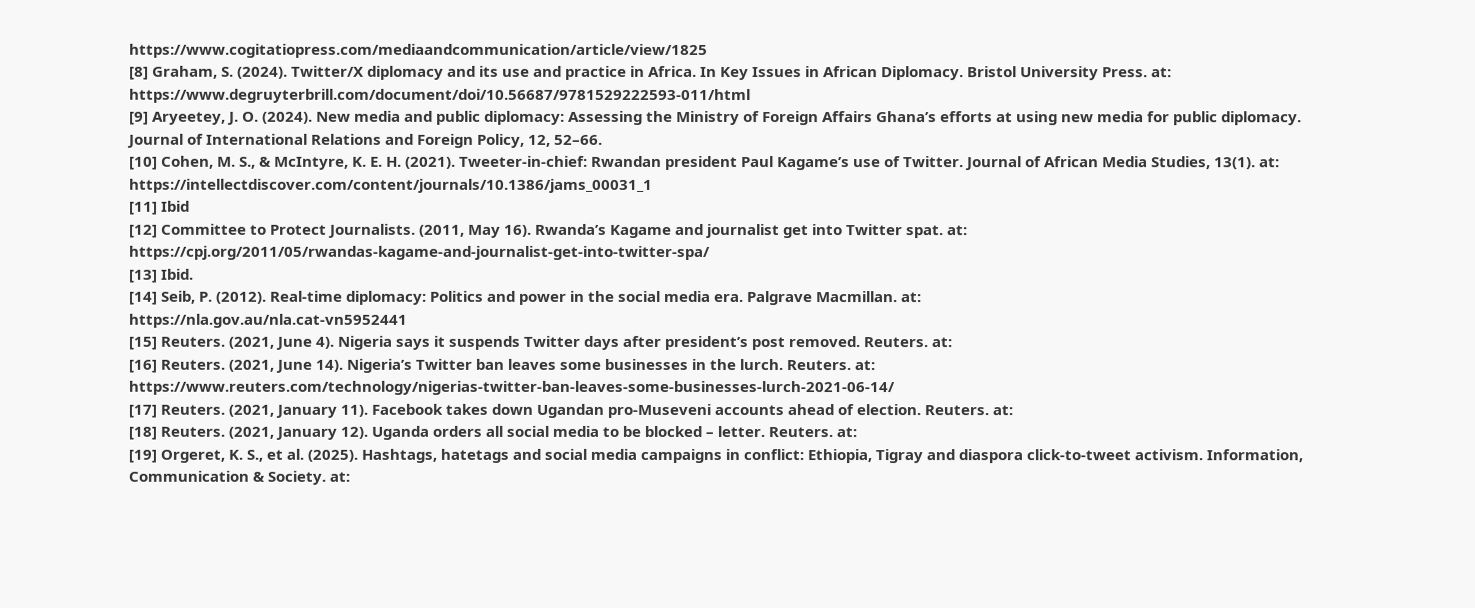https://www.cogitatiopress.com/mediaandcommunication/article/view/1825
[8] Graham, S. (2024). Twitter/X diplomacy and its use and practice in Africa. In Key Issues in African Diplomacy. Bristol University Press. at:
https://www.degruyterbrill.com/document/doi/10.56687/9781529222593-011/html
[9] Aryeetey, J. O. (2024). New media and public diplomacy: Assessing the Ministry of Foreign Affairs Ghana’s efforts at using new media for public diplomacy. Journal of International Relations and Foreign Policy, 12, 52–66.
[10] Cohen, M. S., & McIntyre, K. E. H. (2021). Tweeter-in-chief: Rwandan president Paul Kagame’s use of Twitter. Journal of African Media Studies, 13(1). at:
https://intellectdiscover.com/content/journals/10.1386/jams_00031_1
[11] Ibid
[12] Committee to Protect Journalists. (2011, May 16). Rwanda’s Kagame and journalist get into Twitter spat. at:
https://cpj.org/2011/05/rwandas-kagame-and-journalist-get-into-twitter-spa/
[13] Ibid.
[14] Seib, P. (2012). Real-time diplomacy: Politics and power in the social media era. Palgrave Macmillan. at:
https://nla.gov.au/nla.cat-vn5952441
[15] Reuters. (2021, June 4). Nigeria says it suspends Twitter days after president’s post removed. Reuters. at:
[16] Reuters. (2021, June 14). Nigeria’s Twitter ban leaves some businesses in the lurch. Reuters. at:
https://www.reuters.com/technology/nigerias-twitter-ban-leaves-some-businesses-lurch-2021-06-14/
[17] Reuters. (2021, January 11). Facebook takes down Ugandan pro-Museveni accounts ahead of election. Reuters. at:
[18] Reuters. (2021, January 12). Uganda orders all social media to be blocked – letter. Reuters. at:
[19] Orgeret, K. S., et al. (2025). Hashtags, hatetags and social media campaigns in conflict: Ethiopia, Tigray and diaspora click-to-tweet activism. Information, Communication & Society. at: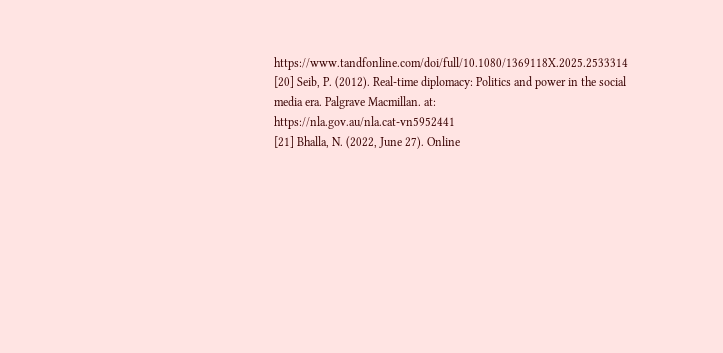https://www.tandfonline.com/doi/full/10.1080/1369118X.2025.2533314
[20] Seib, P. (2012). Real-time diplomacy: Politics and power in the social media era. Palgrave Macmillan. at:
https://nla.gov.au/nla.cat-vn5952441
[21] Bhalla, N. (2022, June 27). Online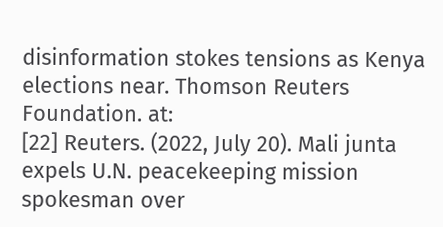disinformation stokes tensions as Kenya elections near. Thomson Reuters Foundation. at:
[22] Reuters. (2022, July 20). Mali junta expels U.N. peacekeeping mission spokesman over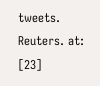tweets. Reuters. at:
[23]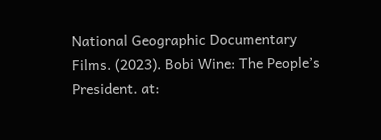National Geographic Documentary Films. (2023). Bobi Wine: The People’s President. at: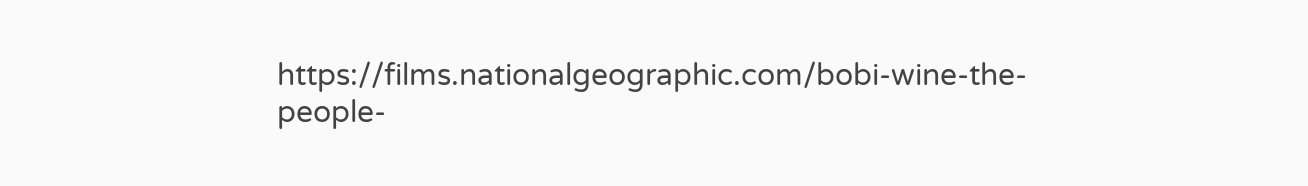https://films.nationalgeographic.com/bobi-wine-the-people-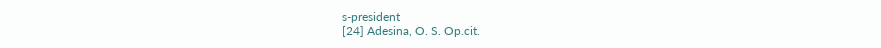s-president
[24] Adesina, O. S. Op.cit.